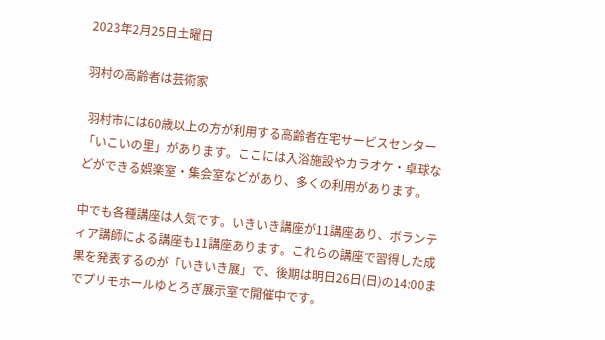2023年2月25日土曜日

羽村の高齢者は芸術家

 羽村市には60歳以上の方が利用する高齢者在宅サービスセンター「いこいの里」があります。ここには入浴施設やカラオケ・卓球などができる娯楽室・集会室などがあり、多くの利用があります。

中でも各種講座は人気です。いきいき講座が11講座あり、ボランティア講師による講座も11講座あります。これらの講座で習得した成果を発表するのが「いきいき展」で、後期は明日26日(日)の14:00までプリモホールゆとろぎ展示室で開催中です。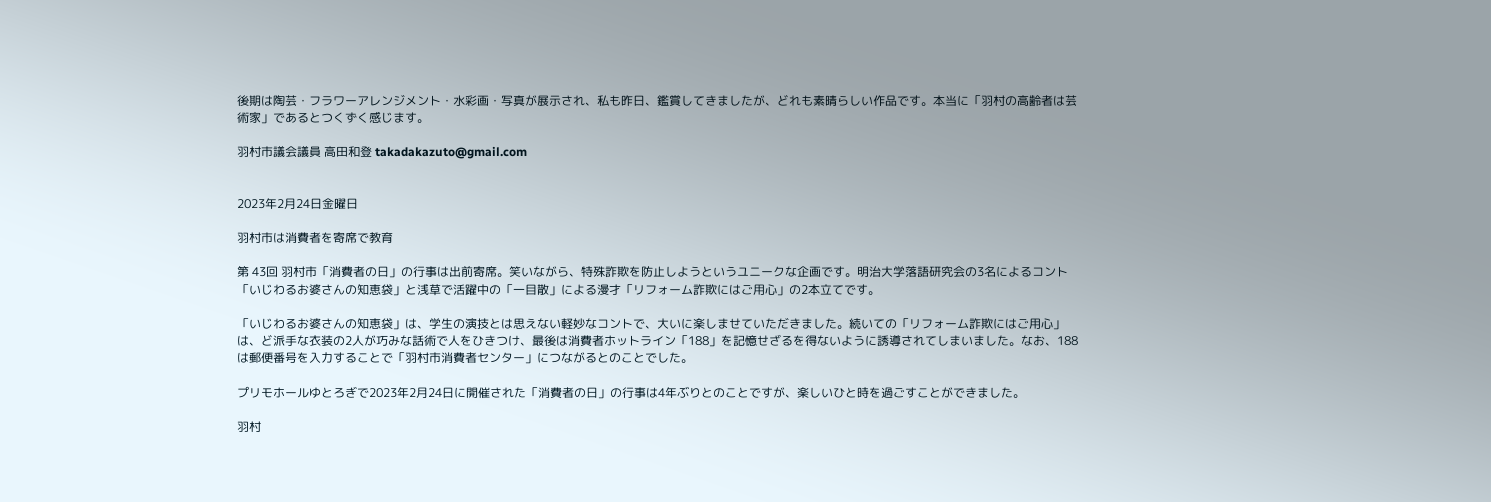後期は陶芸・フラワーアレンジメント・水彩画・写真が展示され、私も昨日、鑑賞してきましたが、どれも素晴らしい作品です。本当に「羽村の高齢者は芸術家」であるとつくずく感じます。

羽村市議会議員 高田和登 takadakazuto@gmail.com


2023年2月24日金曜日

羽村市は消費者を寄席で教育

第 43回 羽村市「消費者の日」の行事は出前寄席。笑いながら、特殊詐欺を防止しようというユニークな企画です。明治大学落語研究会の3名によるコント「いじわるお婆さんの知恵袋」と浅草で活躍中の「一目散」による漫才「リフォーム詐欺にはご用心」の2本立てです。

「いじわるお婆さんの知恵袋」は、学生の演技とは思えない軽妙なコントで、大いに楽しませていただきました。続いての「リフォーム詐欺にはご用心」は、ど派手な衣装の2人が巧みな話術で人をひきつけ、最後は消費者ホットライン「188」を記憶せざるを得ないように誘導されてしまいました。なお、188は郵便番号を入力することで「羽村市消費者センター」につながるとのことでした。

プリモホールゆとろぎで2023年2月24日に開催された「消費者の日」の行事は4年ぶりとのことですが、楽しいひと時を過ごすことができました。

羽村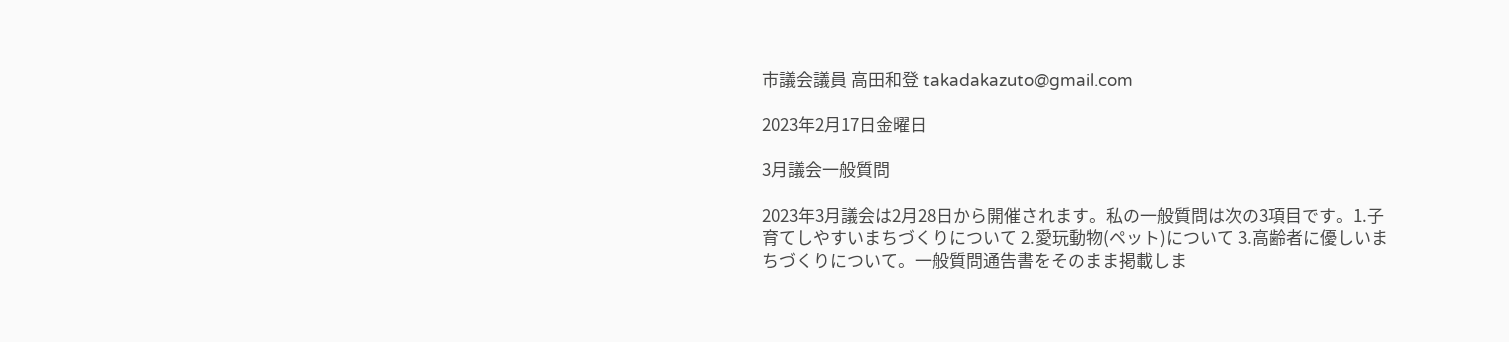市議会議員 高田和登 takadakazuto@gmail.com

2023年2月17日金曜日

3月議会一般質問

2023年3月議会は2月28日から開催されます。私の一般質問は次の3項目です。1.子育てしやすいまちづくりについて 2.愛玩動物(ペット)について 3.高齢者に優しいまちづくりについて。一般質問通告書をそのまま掲載しま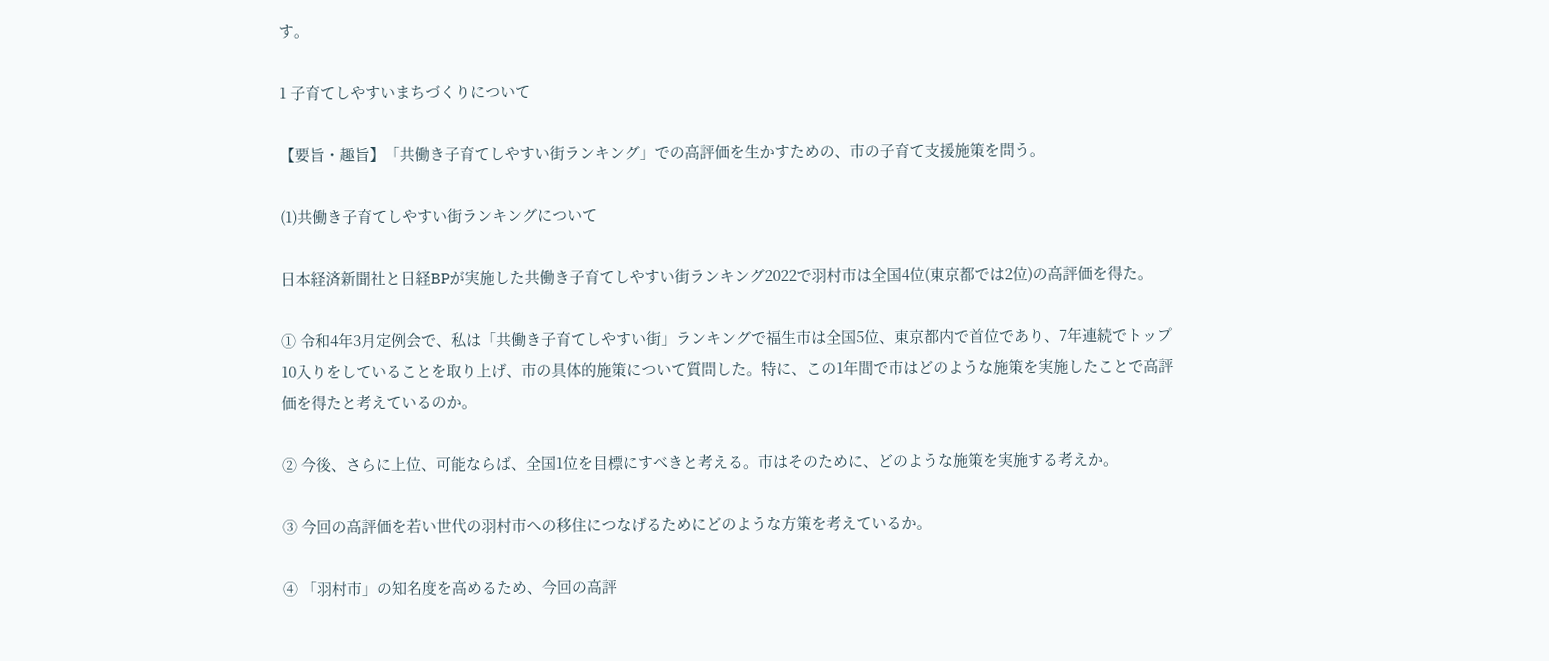す。

1 子育てしやすいまちづくりについて

【要旨・趣旨】「共働き子育てしやすい街ランキング」での高評価を生かすための、市の子育て支援施策を問う。

(1)共働き子育てしやすい街ランキングについて

日本経済新聞社と日経BPが実施した共働き子育てしやすい街ランキング2022で羽村市は全国4位(東京都では2位)の高評価を得た。

① 令和4年3月定例会で、私は「共働き子育てしやすい街」ランキングで福生市は全国5位、東京都内で首位であり、7年連続でトップ10入りをしていることを取り上げ、市の具体的施策について質問した。特に、この1年間で市はどのような施策を実施したことで高評価を得たと考えているのか。

② 今後、さらに上位、可能ならば、全国1位を目標にすべきと考える。市はそのために、どのような施策を実施する考えか。

③ 今回の高評価を若い世代の羽村市への移住につなげるためにどのような方策を考えているか。

④ 「羽村市」の知名度を高めるため、今回の高評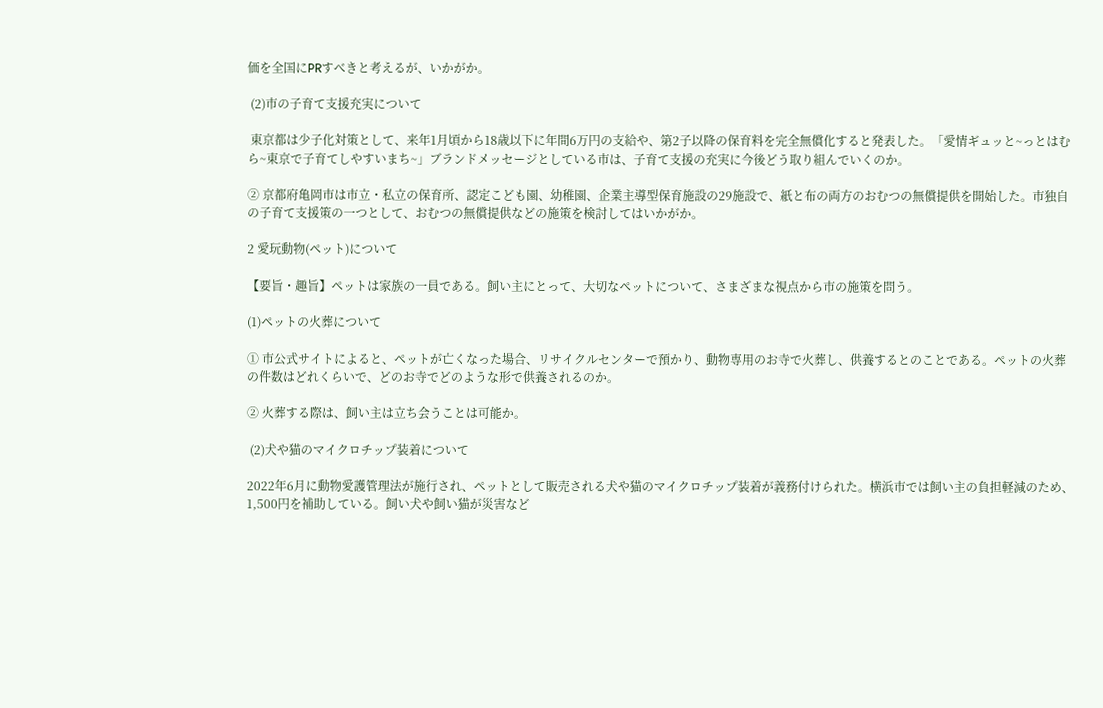価を全国にPRすべきと考えるが、いかがか。

 (2)市の子育て支援充実について

 東京都は少子化対策として、来年1月頃から18歳以下に年間6万円の支給や、第2子以降の保育料を完全無償化すると発表した。「愛情ギュッと~っとはむら~東京で子育てしやすいまち~」ブランドメッセージとしている市は、子育て支援の充実に今後どう取り組んでいくのか。

② 京都府亀岡市は市立・私立の保育所、認定こども園、幼稚園、企業主導型保育施設の29施設で、紙と布の両方のおむつの無償提供を開始した。市独自の子育て支援策の一つとして、おむつの無償提供などの施策を検討してはいかがか。

2 愛玩動物(ペット)について

【要旨・趣旨】ペットは家族の一員である。飼い主にとって、大切なペットについて、さまざまな視点から市の施策を問う。

(1)ペットの火葬について

① 市公式サイトによると、ペットが亡くなった場合、リサイクルセンターで預かり、動物専用のお寺で火葬し、供養するとのことである。ペットの火葬の件数はどれくらいで、どのお寺でどのような形で供養されるのか。

② 火葬する際は、飼い主は立ち会うことは可能か。

 (2)犬や猫のマイクロチップ装着について

2022年6月に動物愛護管理法が施行され、ペットとして販売される犬や猫のマイクロチップ装着が義務付けられた。横浜市では飼い主の負担軽減のため、1,500円を補助している。飼い犬や飼い猫が災害など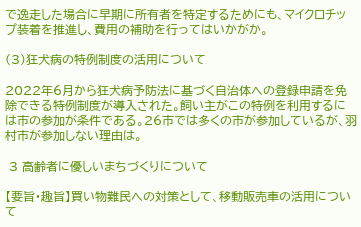で逸走した場合に早期に所有者を特定するためにも、マイクロチップ装着を推進し、費用の補助を行ってはいかがか。

(3)狂犬病の特例制度の活用について

2022年6月から狂犬病予防法に基づく自治体への登録申請を免除できる特例制度が導入された。飼い主がこの特例を利用するには市の参加が条件である。26市では多くの市が参加しているが、羽村市が参加しない理由は。

 3 高齢者に優しいまちづくりについて

【要旨・趣旨】買い物難民への対策として、移動販売車の活用について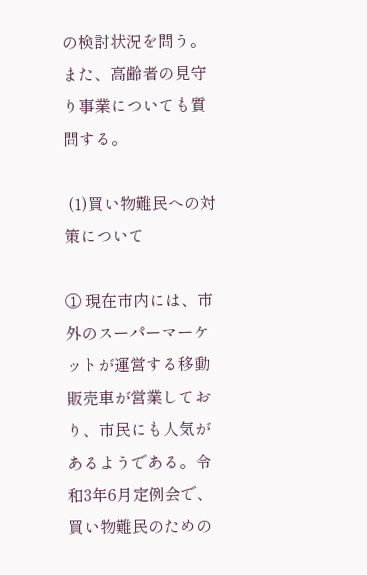の検討状況を問う。また、高齢者の見守り事業についても質問する。

 (1)買い物難民への対策について

① 現在市内には、市外のスーパーマーケットが運営する移動販売車が営業しており、市民にも人気があるようである。令和3年6月定例会で、買い物難民のための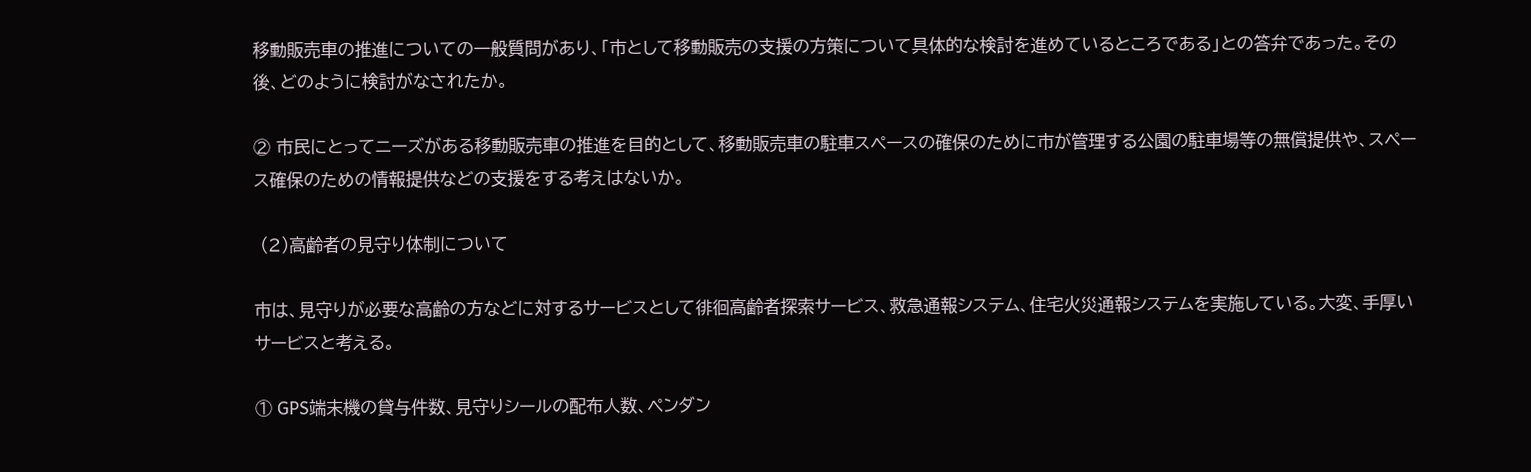移動販売車の推進についての一般質問があり、「市として移動販売の支援の方策について具体的な検討を進めているところである」との答弁であった。その後、どのように検討がなされたか。

② 市民にとってニーズがある移動販売車の推進を目的として、移動販売車の駐車スペースの確保のために市が管理する公園の駐車場等の無償提供や、スペース確保のための情報提供などの支援をする考えはないか。

 (2)高齢者の見守り体制について

市は、見守りが必要な高齢の方などに対するサービスとして徘徊高齢者探索サービス、救急通報システム、住宅火災通報システムを実施している。大変、手厚いサービスと考える。

① GPS端末機の貸与件数、見守りシールの配布人数、ペンダン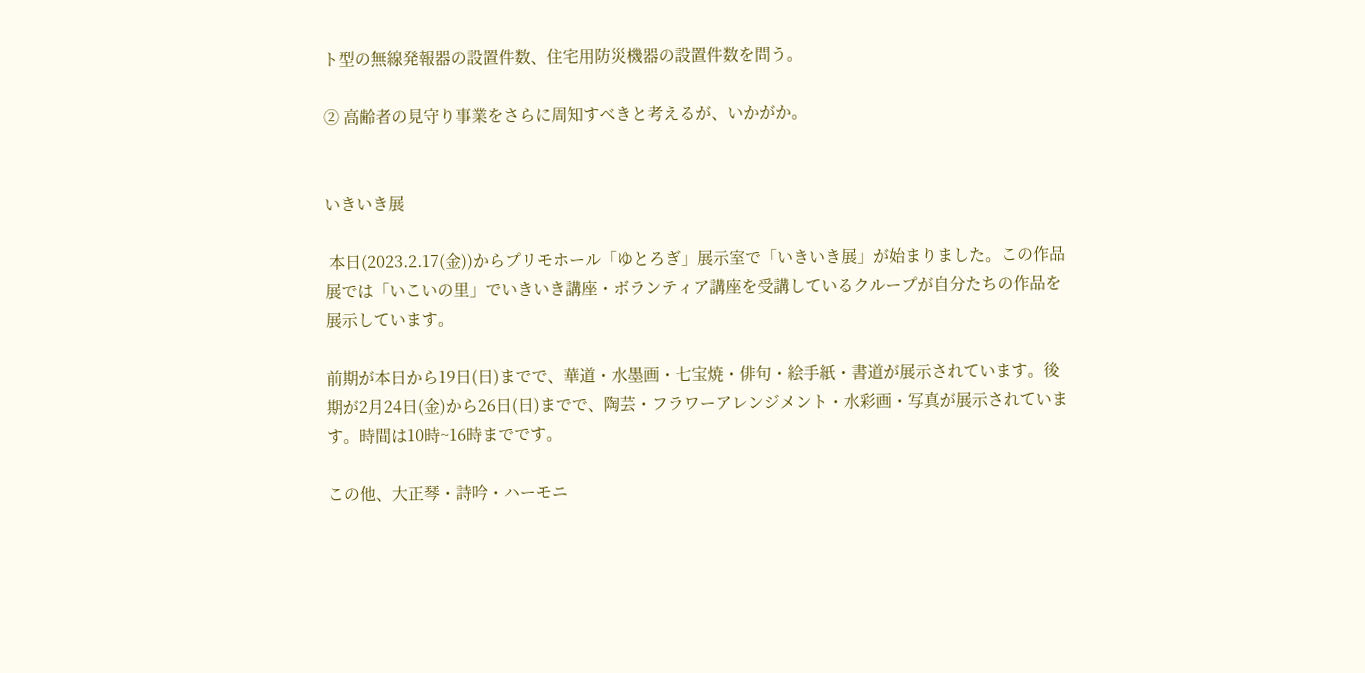ト型の無線発報器の設置件数、住宅用防災機器の設置件数を問う。

② 高齢者の見守り事業をさらに周知すべきと考えるが、いかがか。


いきいき展

 本日(2023.2.17(金))からプリモホール「ゆとろぎ」展示室で「いきいき展」が始まりました。この作品展では「いこいの里」でいきいき講座・ボランティア講座を受講しているクループが自分たちの作品を展示しています。

前期が本日から19日(日)までで、華道・水墨画・七宝焼・俳句・絵手紙・書道が展示されています。後期が2月24日(金)から26日(日)までで、陶芸・フラワーアレンジメント・水彩画・写真が展示されています。時間は10時~16時までです。

この他、大正琴・詩吟・ハーモニ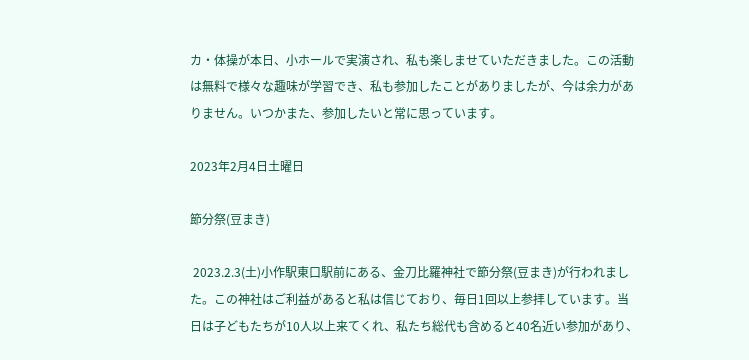カ・体操が本日、小ホールで実演され、私も楽しませていただきました。この活動は無料で様々な趣味が学習でき、私も参加したことがありましたが、今は余力がありません。いつかまた、参加したいと常に思っています。

2023年2月4日土曜日

節分祭(豆まき)

 2023.2.3(土)小作駅東口駅前にある、金刀比羅神社で節分祭(豆まき)が行われました。この神社はご利益があると私は信じており、毎日1回以上参拝しています。当日は子どもたちが10人以上来てくれ、私たち総代も含めると40名近い参加があり、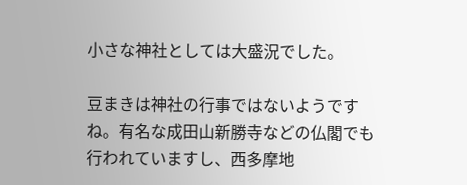小さな神社としては大盛況でした。

豆まきは神社の行事ではないようですね。有名な成田山新勝寺などの仏閣でも行われていますし、西多摩地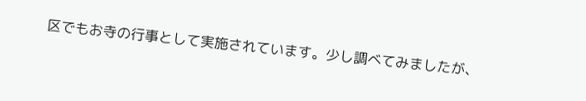区でもお寺の行事として実施されています。少し調べてみましたが、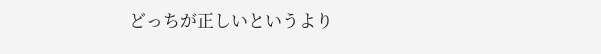どっちが正しいというより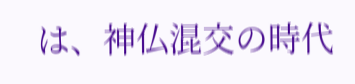は、神仏混交の時代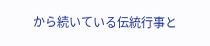から続いている伝統行事と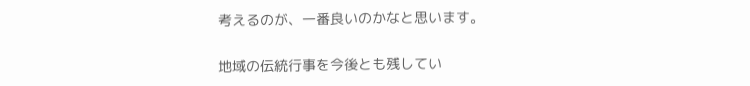考えるのが、一番良いのかなと思います。

地域の伝統行事を今後とも残してい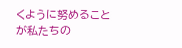くように努めることが私たちの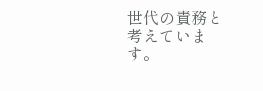世代の責務と考えています。